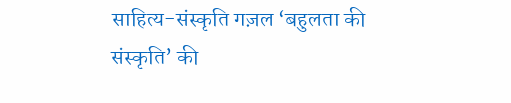साहित्य-संस्कृति गज़ल ‘बहुलता की संस्कृति’ की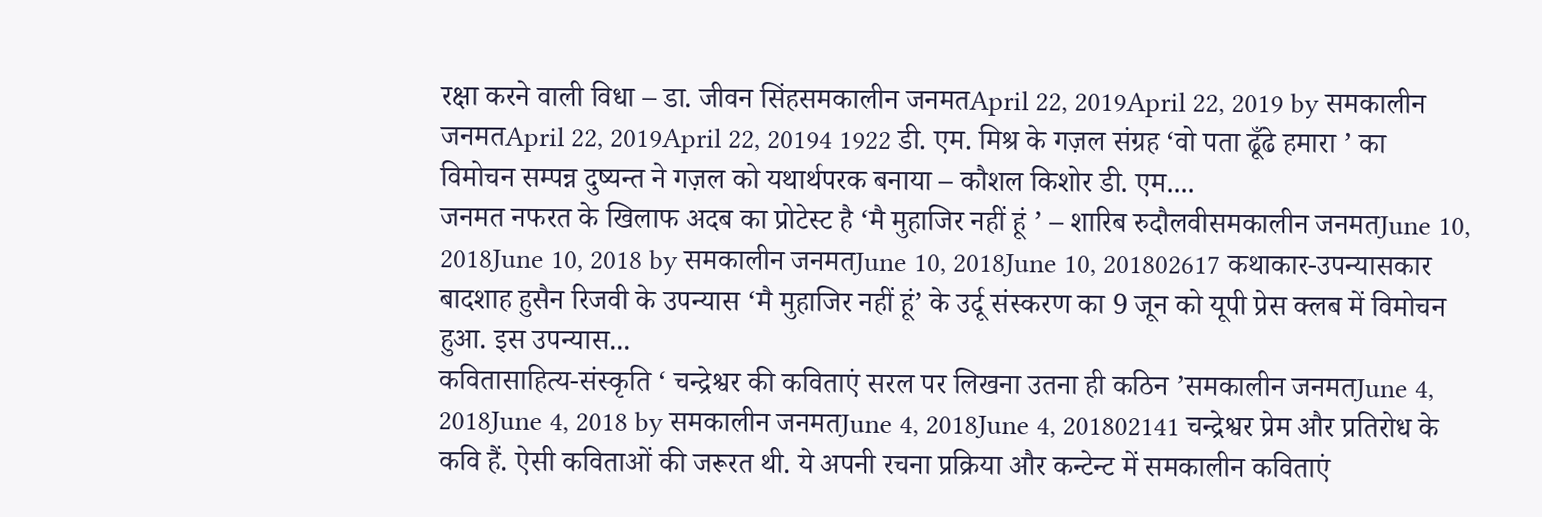रक्षा करने वाली विधा – डा. जीवन सिंहसमकालीन जनमतApril 22, 2019April 22, 2019 by समकालीन जनमतApril 22, 2019April 22, 20194 1922 डी. एम. मिश्र के गज़ल संग्रह ‘वो पता ढूँढे हमारा ’ का विमोचन सम्पन्न दुष्यन्त ने गज़ल को यथार्थपरक बनाया – कौशल किशोर डी. एम....
जनमत नफरत के खिलाफ अदब का प्रोटेस्ट है ‘मै मुहाजिर नहीं हूं ’ – शारिब रुदौलवीसमकालीन जनमतJune 10, 2018June 10, 2018 by समकालीन जनमतJune 10, 2018June 10, 201802617 कथाकार-उपन्यासकार बादशाह हुसैन रिजवी के उपन्यास ‘मै मुहाजिर नहीं हूं’ के उर्दू संस्करण का 9 जून को यूपी प्रेस क्लब में विमोचन हुआ. इस उपन्यास...
कवितासाहित्य-संस्कृति ‘ चन्द्रेश्वर की कविताएं सरल पर लिखना उतना ही कठिन ’समकालीन जनमतJune 4, 2018June 4, 2018 by समकालीन जनमतJune 4, 2018June 4, 201802141 चन्द्रेश्वर प्रेम और प्रतिरोध के कवि हैं. ऐसी कविताओं की जरूरत थी. ये अपनी रचना प्रक्रिया और कन्टेन्ट में समकालीन कविताएं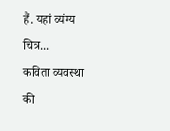हैं. यहां व्यंग्य चित्र...
कविता व्यवस्था की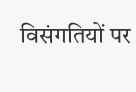विसंगतियों पर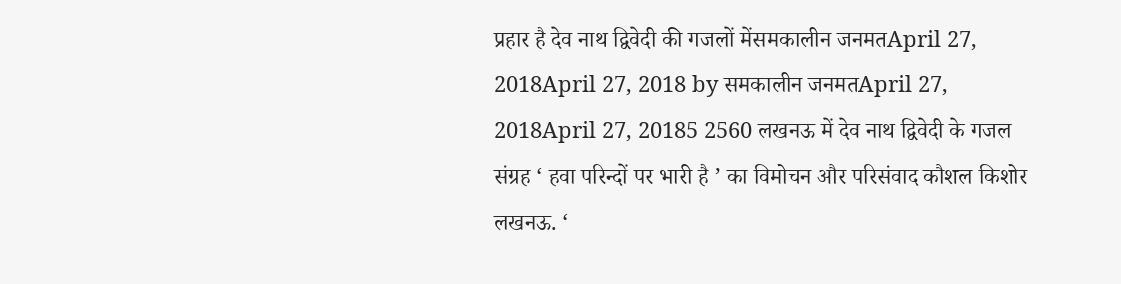प्रहार है देव नाथ द्विवेदी की गजलों मेंसमकालीन जनमतApril 27, 2018April 27, 2018 by समकालीन जनमतApril 27, 2018April 27, 20185 2560 लखनऊ में देव नाथ द्विवेदी के गजल संग्रह ‘ हवा परिन्दों पर भारी है ’ का विमोचन और परिसंवाद कौशल किशोर लखनऊ. ‘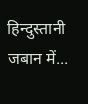हिन्दुस्तानी जबान में...